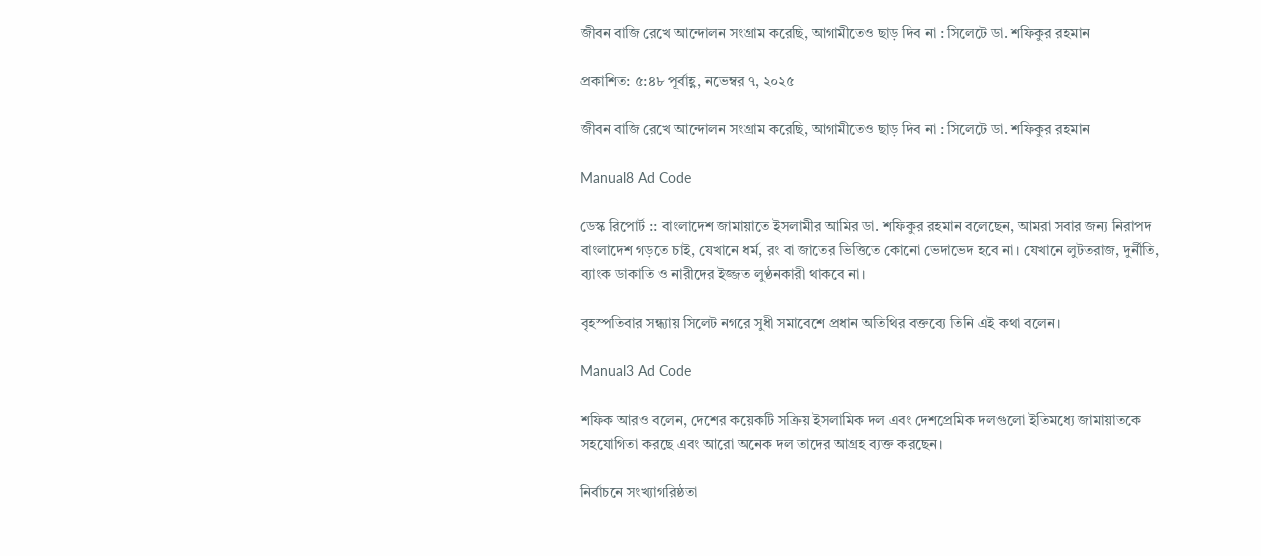জীবন বাজি রেখে আন্দোলন সংগ্রাম করেছি, আগামীতেও ছাড় দিব না : সিলেটে ডা. শফিকুর রহমান

প্রকাশিত: ৫:৪৮ পূর্বাহ্ণ, নভেম্বর ৭, ২০২৫

জীবন বাজি রেখে আন্দোলন সংগ্রাম করেছি, আগামীতেও ছাড় দিব না : সিলেটে ডা. শফিকুর রহমান

Manual8 Ad Code

ডেস্ক রিপোর্ট :: বাংলাদেশ জামায়াতে ইসলামীর আমির ডা. শফিকুর রহমান বলেছেন, আমরা সবার জন্য নিরাপদ বাংলাদেশ গড়তে চাই, যেখানে ধর্ম, রং বা জাতের ভিত্তিতে কোনো ভেদাভেদ হবে না। যেখানে লুটতরাজ, দুর্নীতি, ব্যাংক ডাকাতি ও নারীদের ইজ্জত লুণ্ঠনকারী থাকবে না।

বৃহস্পতিবার সন্ধ্যায় সিলেট নগরে সুধী সমাবেশে প্রধান অতিথির বক্তব্যে তিনি এই কথা বলেন।

Manual3 Ad Code

শফিক আরও বলেন, দেশের কয়েকটি সক্রিয় ইসলামিক দল এবং দেশপ্রেমিক দলগুলো ইতিমধ্যে জামায়াতকে সহযোগিতা করছে এবং আরো অনেক দল তাদের আগ্রহ ব্যক্ত করছেন।

নির্বাচনে সংখ্যাগরিষ্ঠতা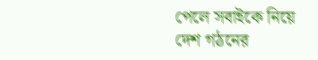পেলে সবাইকে নিয়ে দেশ গঠনের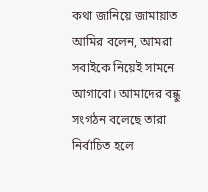কথা জানিয়ে জামায়াত আমির বলেন, আমরা সবাইকে নিয়েই সামনে আগাবো। আমাদের বন্ধু সংগঠন বলেছে তারা নির্বাচিত হলে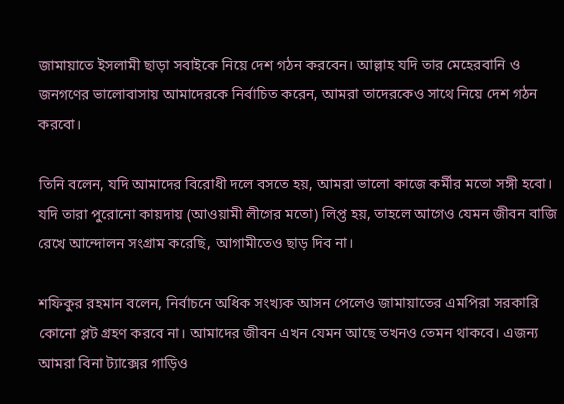জামায়াতে ইসলামী ছাড়া সবাইকে নিয়ে দেশ গঠন করবেন। আল্লাহ যদি তার মেহেরবানি ও জনগণের ভালোবাসায় আমাদেরকে নির্বাচিত করেন, আমরা তাদেরকেও সাথে নিয়ে দেশ গঠন করবো।

তিনি বলেন, যদি আমাদের বিরোধী দলে বসতে হয়, আমরা ভালো কাজে কর্মীর মতো সঙ্গী হবো। যদি তারা পুরোনো কায়দায় (আওয়ামী লীগের মতো) লিপ্ত হয়, তাহলে আগেও যেমন জীবন বাজি রেখে আন্দোলন সংগ্রাম করেছি, আগামীতেও ছাড় দিব না।

শফিকুর রহমান বলেন, নির্বাচনে অধিক সংখ্যক আসন পেলেও জামায়াতের এমপিরা সরকারি কোনো প্লট গ্রহণ করবে না। আমাদের জীবন এখন যেমন আছে তখনও তেমন থাকবে। এজন্য আমরা বিনা ট্যাক্সের গাড়িও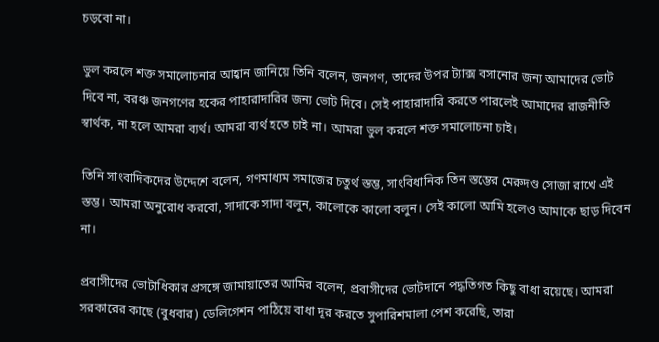চড়বো না।

ভুল করলে শক্ত সমালোচনার আহ্বান জানিয়ে তিনি বলেন, জনগণ, তাদের উপর ট্যাক্স বসানোর জন্য আমাদের ভোট দিবে না, বরঞ্চ জনগণের হকের পাহারাদারির জন্য ভোট দিবে। সেই পাহারাদারি করতে পারলেই আমাদের রাজনীতি স্বার্থক, না হলে আমরা ব্যর্থ। আমরা ব্যর্থ হতে চাই না। আমরা ভুল করলে শক্ত সমালোচনা চাই।

তিনি সাংবাদিকদের উদ্দেশে বলেন, গণমাধ্যম সমাজের চতুর্থ স্তম্ভ, সাংবিধানিক তিন স্তম্ভের মেরুদণ্ড সোজা রাখে এই স্তম্ভ। আমরা অনুরোধ করবো, সাদাকে সাদা বলুন, কালোকে কালো বলুন। সেই কালো আমি হলেও আমাকে ছাড় দিবেন না।

প্রবাসীদের ভোটাধিকার প্রসঙ্গে জামায়াতের আমির বলেন, প্রবাসীদের ভোটদানে পদ্ধতিগত কিছু বাধা রয়েছে। আমরা সরকারের কাছে (বুধবার) ডেলিগেশন পাঠিয়ে বাধা দূর করতে সুপারিশমালা পেশ করেছি, তারা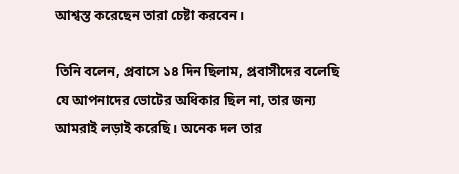আশ্বস্ত করেছেন তারা চেষ্টা করবেন।

তিনি বলেন, প্রবাসে ১৪ দিন ছিলাম, প্রবাসীদের বলেছি যে আপনাদের ভোটের অধিকার ছিল না, তার জন্য আমরাই লড়াই করেছি। অনেক দল তার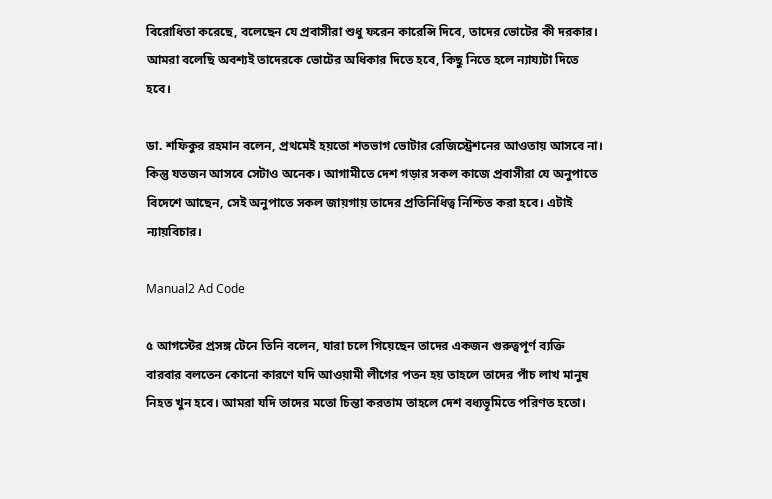বিরোধিতা করেছে, বলেছেন যে প্রবাসীরা শুধু ফরেন কারেন্সি দিবে, তাদের ভোটের কী দরকার। আমরা বলেছি অবশ্যই তাদেরকে ভোটের অধিকার দিতে হবে, কিছু নিতে হলে ন্যায্যটা দিতে হবে।

ডা. শফিকুর রহমান বলেন, প্রথমেই হয়তো শতভাগ ভোটার রেজিস্ট্রেশনের আওতায় আসবে না। কিন্তু যতজন আসবে সেটাও অনেক। আগামীতে দেশ গড়ার সকল কাজে প্রবাসীরা যে অনুপাতে বিদেশে আছেন, সেই অনুপাতে সকল জায়গায় তাদের প্রতিনিধিত্ব নিশ্চিত করা হবে। এটাই ন্যায়বিচার।

Manual2 Ad Code

৫ আগস্টের প্রসঙ্গ টেনে তিনি বলেন, যারা চলে গিয়েছেন তাদের একজন গুরুত্বপূর্ণ ব্যক্তি বারবার বলতেন কোনো কারণে যদি আওয়ামী লীগের পতন হয় তাহলে তাদের পাঁচ লাখ মানুষ নিহত খুন হবে। আমরা যদি তাদের মতো চিন্তা করতাম তাহলে দেশ বধ্যভূমিতে পরিণত হতো।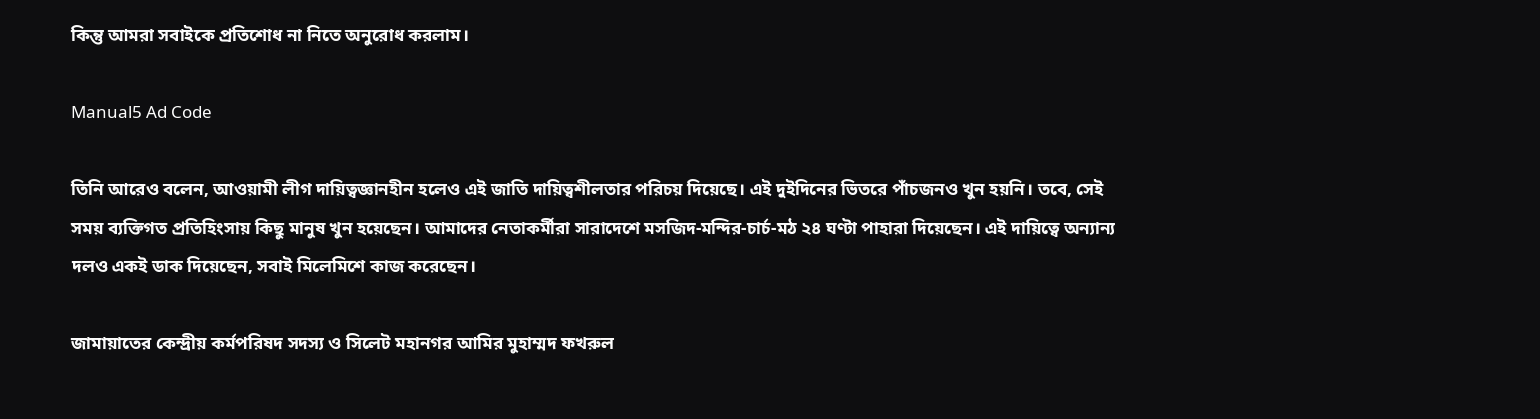কিন্তু আমরা সবাইকে প্রতিশোধ না নিতে অনুরোধ করলাম।

Manual5 Ad Code

তিনি আরেও বলেন, আওয়ামী লীগ দায়িত্বজ্ঞানহীন হলেও এই জাতি দায়িত্বশীলতার পরিচয় দিয়েছে। এই দুইদিনের ভিতরে পাঁচজনও খুন হয়নি। তবে, সেই সময় ব্যক্তিগত প্রতিহিংসায় কিছু মানুষ খুন হয়েছেন। আমাদের নেতাকর্মীরা সারাদেশে মসজিদ-মন্দির-চার্চ-মঠ ২৪ ঘণ্টা পাহারা দিয়েছেন। এই দায়িত্বে অন্যান্য দলও একই ডাক দিয়েছেন, সবাই মিলেমিশে কাজ করেছেন।

জামায়াতের কেন্দ্রীয় কর্মপরিষদ সদস্য ও সিলেট মহানগর আমির মুহাম্মদ ফখরুল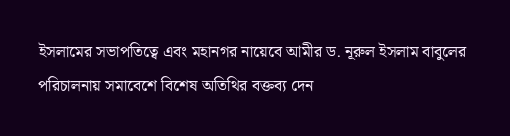ইসলামের সভাপতিত্বে এবং মহানগর নায়েবে আমীর ড. নূরুল ইসলাম বাবুলের পরিচালনায় সমাবেশে বিশেষ অতিথির বক্তব্য দেন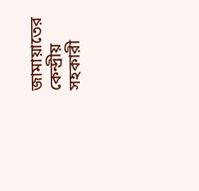জামায়াতের কেন্দ্রীয় সহকারী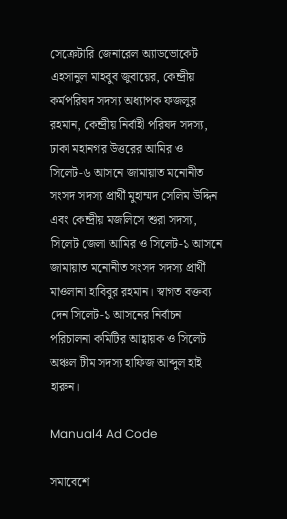সেক্রেটারি জেনারেল অ্যাডভোকেট এহসানুল মাহবুব জুবায়ের, কেন্দ্রীয় কর্মপরিষদ সদস্য অধ্যাপক ফজলুর রহমান, কেন্দ্রীয় নির্বাহী পরিষদ সদস্য, ঢাকা মহানগর উত্তরের আমির ও সিলেট-৬ আসনে জামায়াত মনোনীত সংসদ সদস্য প্রার্থী মুহাম্মদ সেলিম উদ্দিন এবং কেন্দ্রীয় মজলিসে শুরা সদস্য, সিলেট জেলা আমির ও সিলেট-১ আসনে জামায়াত মনোনীত সংসদ সদস্য প্রার্থী মাওলানা হাবিবুর রহমান। স্বাগত বক্তব্য দেন সিলেট-১ আসনের নির্বাচন পরিচালনা কমিটির আহ্বায়ক ও সিলেট অঞ্চল টীম সদস্য হাফিজ আব্দুল হাই হারুন।

Manual4 Ad Code

সমাবেশে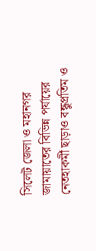সিলেট জেলা ও মহানগর জামায়াতের বিভিন্ন পর্যায়ের নেতহাকর্মী ছাড়াও বন্ধুপ্রতিম ও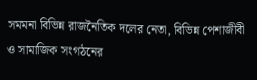সমমনা বিভিন্ন রাজনৈতিক দলের নেতা, বিভিন্ন পেশাজীবী ও সামাজিক সংগঠনের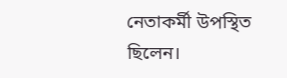নেতাকর্মী উপস্থিত ছিলেন।